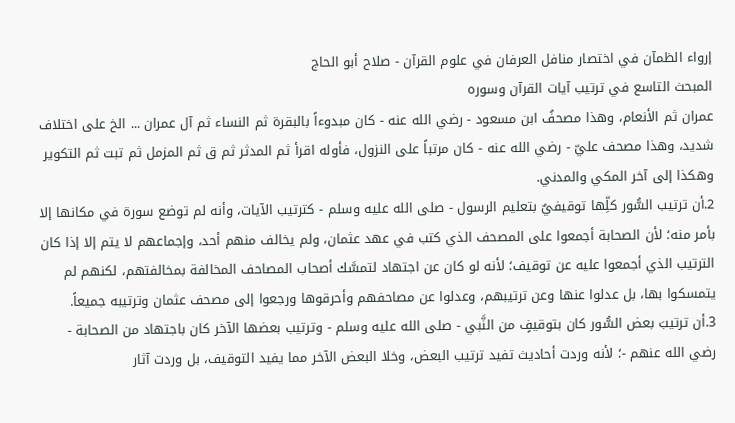إرواء الظمآن في اختصار منافل العرفان في علوم القرآن - صلاح أبو الحاج
المبحث التاسع في ترتيب آيات القرآن وسوره
عمران ثم الأنعام، وهذا مصحفُ ابن مسعود - رضي الله عنه - كان مبدوءاً بالبقرة ثم النساء ثم آل عمران ... الخ على اختلاف شديد، وهذا مصحف عليّ - رضي الله عنه - كان مرتباً على النزول، فأوله اقرأ ثم المدثر ثم ق ثم المزمل ثم تبت ثم التكوير وهكذا إلى آخر المكي والمدني.
2.أن ترتيب السُّور كلِّها توقيفيٌ بتعليم الرسول - صلى الله عليه وسلم - كترتيب الآيات، وأنه لم توضع سورة في مكانها إلا بأمر منه؛ لأن الصحابة أجمعوا على المصحف الذي كتب في عهد عثمان، ولم يخالف منهم أحد، وإجماعهم لا يتم إلا إذا كان الترتيب الذي أجمعوا عليه عن توقيف؛ لأنه لو كان عن اجتهاد لتمسَّك أصحاب المصاحف المخالفة بمخالفتهم، لكنهم لم يتمسكوا بها، بل عدلوا عنها وعن ترتيبهم، وعدلوا عن مصاحفهم وأحرقوها ورجعوا إلى مصحف عثمان وترتيبه جميعاً.
3.أن ترتيبَ بعض السُّور كان بتوقيفٍ من النَّبي - صلى الله عليه وسلم - وترتيب بعضها الآخر كان باجتهاد من الصحابة - رضي الله عنهم -؛ لأنه وردت أحاديث تفيد ترتيب البعض، وخلا البعض الآخر مما يفيد التوقيف، بل وردت آثار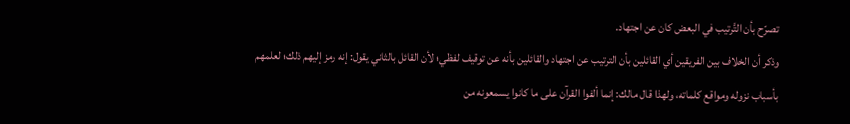تصرّح بأن التَّرتيب في البعض كان عن اجتهاد.
وذكر أن الخلاف بين الفريقين أي القائلين بأن الترتيب عن اجتهاد والقائلين بأنه عن توقيف لفظي؛ لأن القائل بالثاني يقول: إنه رمز إليهم ذلك؛ لعلمهم بأسباب نزوله ومواقع كلماته، ولهذا قال مالك: إنما ألفوا القرآن على ما كانوا يسمعونه من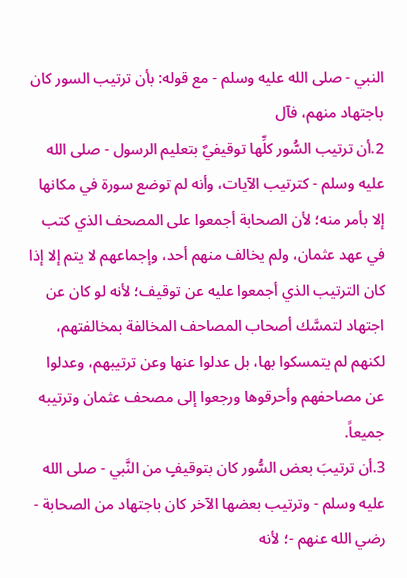النبي - صلى الله عليه وسلم - مع قوله: بأن ترتيب السور كان باجتهاد منهم، فآل
2.أن ترتيب السُّور كلِّها توقيفيٌ بتعليم الرسول - صلى الله عليه وسلم - كترتيب الآيات، وأنه لم توضع سورة في مكانها إلا بأمر منه؛ لأن الصحابة أجمعوا على المصحف الذي كتب في عهد عثمان، ولم يخالف منهم أحد، وإجماعهم لا يتم إلا إذا كان الترتيب الذي أجمعوا عليه عن توقيف؛ لأنه لو كان عن اجتهاد لتمسَّك أصحاب المصاحف المخالفة بمخالفتهم، لكنهم لم يتمسكوا بها، بل عدلوا عنها وعن ترتيبهم، وعدلوا عن مصاحفهم وأحرقوها ورجعوا إلى مصحف عثمان وترتيبه جميعاً.
3.أن ترتيبَ بعض السُّور كان بتوقيفٍ من النَّبي - صلى الله عليه وسلم - وترتيب بعضها الآخر كان باجتهاد من الصحابة - رضي الله عنهم -؛ لأنه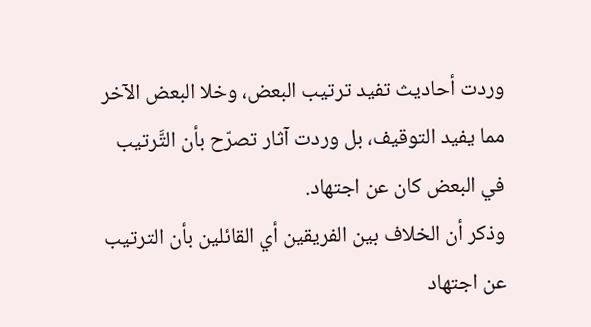وردت أحاديث تفيد ترتيب البعض، وخلا البعض الآخر مما يفيد التوقيف، بل وردت آثار تصرّح بأن التَّرتيب في البعض كان عن اجتهاد.
وذكر أن الخلاف بين الفريقين أي القائلين بأن الترتيب عن اجتهاد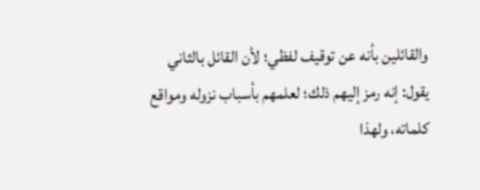والقائلين بأنه عن توقيف لفظي؛ لأن القائل بالثاني يقول: إنه رمز إليهم ذلك؛ لعلمهم بأسباب نزوله ومواقع كلماته، ولهذا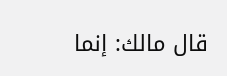قال مالك: إنما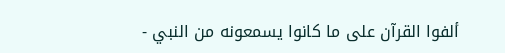ألفوا القرآن على ما كانوا يسمعونه من النبي -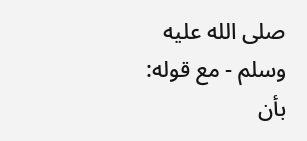صلى الله عليه وسلم - مع قوله: بأن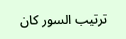ترتيب السور كان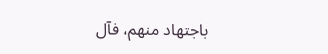باجتهاد منهم، فآل